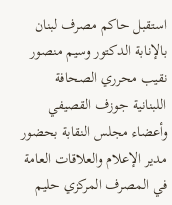استقبل حاكم مصرف لبنان بالإنابة الدكتور وسيم منصور نقيب محرري الصحافة اللبنانية جوزف القصيفي وأعضاء مجلس النقابة بحضور مدير الإعلام والعلاقات العامة في المصرف المركزي حليم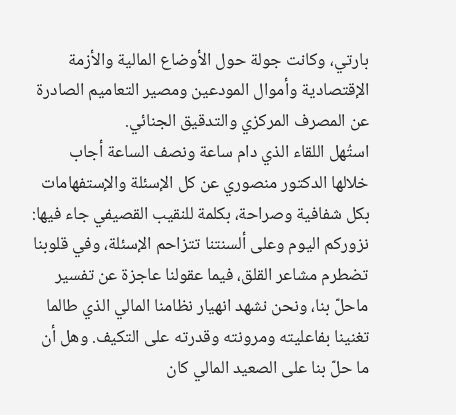بارتي، وكانت جولة حول الأوضاع المالية والأزمة الإقتصادية وأموال المودعين ومصير التعاميم الصادرة عن المصرف المركزي والتدقيق الجنائي.
استُهل اللقاء الذي دام ساعة ونصف الساعة أجاب خلالها الدكتور منصوري عن كل الإسئلة والإستفهامات بكل شفافية وصراحة، بكلمة للنقيب القصيفي جاء فيها:
نزوركم اليوم وعلى ألسنتنا تتزاحم الإسئلة، وفي قلوبنا تضطرم مشاعر القلق، فيما عقولنا عاجزة عن تفسير ماحلّ بنا، ونحن نشهد انهيار نظامنا المالي الذي طالما تغنينا بفاعليته ومرونته وقدرته على التكيف. وهل أن ما حلّ بنا على الصعيد المالي كان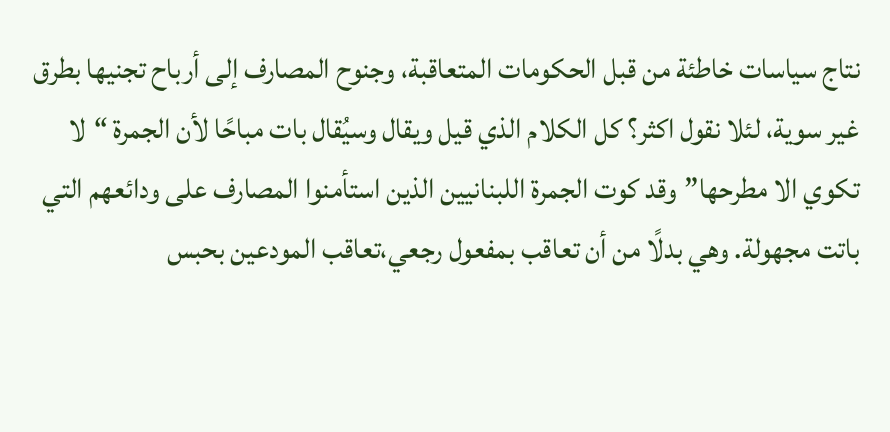نتاج سياسات خاطئة من قبل الحكومات المتعاقبة، وجنوح المصارف إلى أرباح تجنيها بطرق غير سوية، لئلا نقول اكثر؟ كل الكلام الذي قيل ويقال وسيُقال بات مباحًا لأن الجمرة “لا تكوي الا مطرحها”وقد كوت الجمرة اللبنانيين الذين استأمنوا المصارف على ودائعهم التي باتت مجهولة. وهي بدلًا من أن تعاقب بمفعول رجعي،تعاقب المودعين بحبس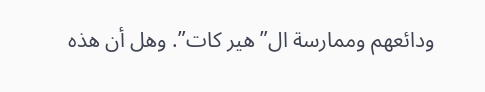ودائعهم وممارسة ال”هير كات”. وهل أن هذه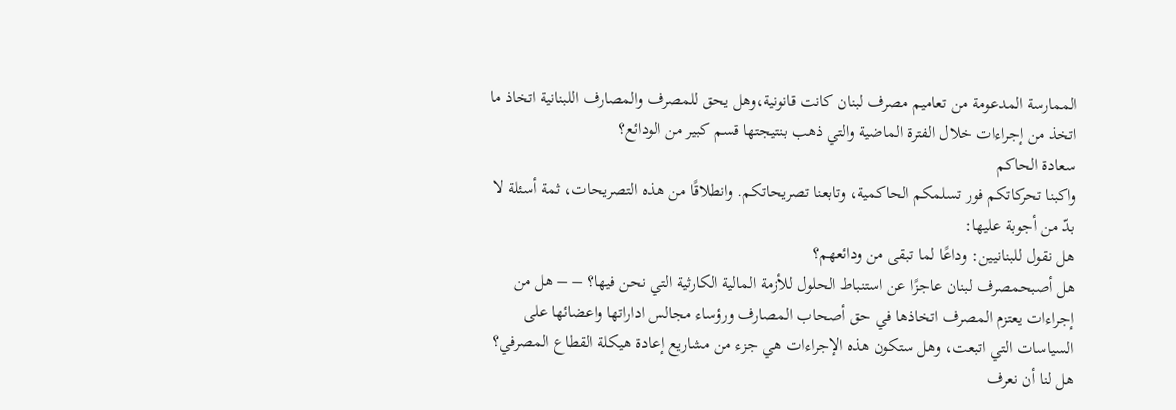الممارسة المدعومة من تعاميم مصرف لبنان كانت قانونية،وهل يحق للمصرف والمصارف اللبنانية اتخاذ ما اتخذ من إجراءات خلال الفترة الماضية والتي ذهب بنتيجتها قسم كبير من الودائع؟
سعادة الحاكم
واكبنا تحركاتكم فور تسلمكم الحاكمية، وتابعنا تصريحاتكم. وانطلاقًا من هذه التصريحات، ثمة أسئلة لا بدّ من أجوبة عليها:
هل نقول للبنانيين: وداعًا لما تبقى من ودائعهم؟
هل أصبحمصرف لبنان عاجزًا عن استنباط الحلول للأزمة المالية الكارثية التي نحن فيها؟ – – هل من إجراءات يعتزم المصرف اتخاذها في حق أصحاب المصارف ورؤساء مجالس اداراتها واعضائها على السياسات التي اتبعت، وهل ستكون هذه الإجراءات هي جزء من مشاريع إعادة هيكلة القطاع المصرفي؟
هل لنا أن نعرف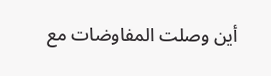أين وصلت المفاوضات مع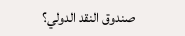صندوق النقد الدولي؟